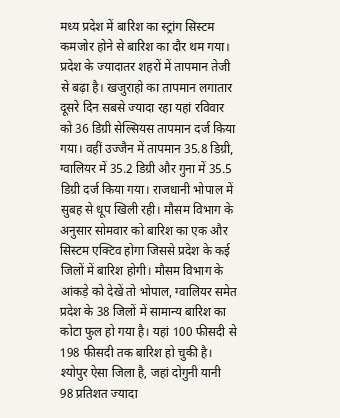मध्य प्रदेश में बारिश का स्ट्रांग सिस्टम कमजोर होने से बारिश का दौर थम गया। प्रदेश के ज्यादातर शहरों में तापमान तेजी से बढ़ा है। खजुराहो का तापमान लगातार दूसरे दिन सबसे ज्यादा रहा यहां रविवार को 36 डिग्री सेल्सियस तापमान दर्ज किया गया। वहीं उज्जैन में तापमान 35.8 डिग्री, ग्वालियर में 35.2 डिग्री और गुना में 35.5 डिग्री दर्ज किया गया। राजधानी भोपाल में सुबह से धूप खिली रही। मौसम विभाग के अनुसार सोमवार को बारिश का एक और सिस्टम एक्टिव होगा जिससे प्रदेश के कई जिलों में बारिश होगी। मौसम विभाग के आंकड़े को देखें तो भोपाल, ग्वालियर समेत प्रदेश के 38 जिलों में सामान्य बारिश का कोटा फुल हो गया है। यहां 100 फीसदी से 198 फीसदी तक बारिश हो चुकी है। श्योपुर ऐसा जिला है, जहां दोगुनी यानी 98 प्रतिशत ज्यादा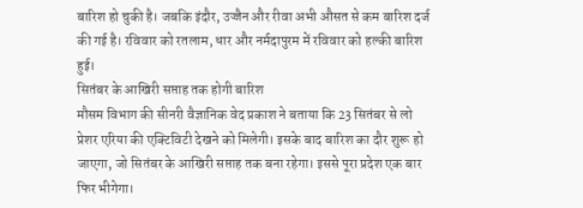बारिश हो चुकी है। जबकि इंदौर, उज्जैन और रीवा अभी औसत से कम बारिश दर्ज की गई है। रविवार को रतलाम, धार और नर्मदापुरम में रविवार को हल्की बारिश हुई।
सितंबर के आखिरी सप्ताह तक होगी बारिश
मौसम विभाग की सीनरी वैज्ञानिक वेद प्रकाश ने बताया कि 23 सितंबर से लो प्रेशर एरिया की एक्टिविटी देखने को मिलेगी। इसके बाद बारिश का दौर शुरू हो जाएगा, जो सितंबर के आखिरी सप्ताह तक बना रहेगा। इससे पूरा प्रदेश एक बार फिर भीगेगा।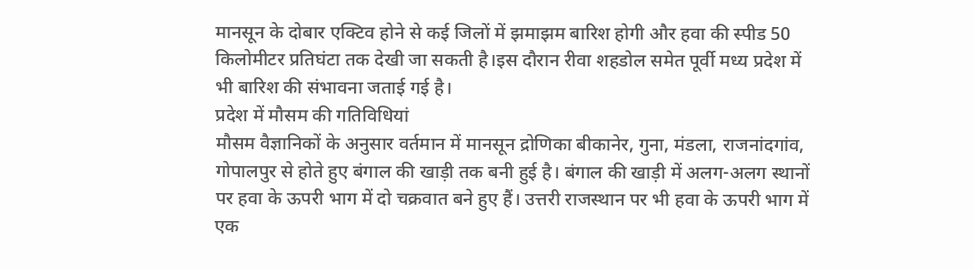मानसून के दोबार एक्टिव होने से कई जिलों में झमाझम बारिश होगी और हवा की स्पीड 50 किलोमीटर प्रतिघंटा तक देखी जा सकती है।इस दौरान रीवा शहडोल समेत पूर्वी मध्य प्रदेश में भी बारिश की संभावना जताई गई है।
प्रदेश में मौसम की गतिविधियां
मौसम वैज्ञानिकों के अनुसार वर्तमान में मानसून द्रोणिका बीकानेर, गुना, मंडला, राजनांदगांव, गोपालपुर से होते हुए बंगाल की खाड़ी तक बनी हुई है। बंगाल की खाड़ी में अलग-अलग स्थानों पर हवा के ऊपरी भाग में दो चक्रवात बने हुए हैं। उत्तरी राजस्थान पर भी हवा के ऊपरी भाग में एक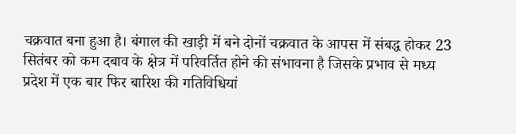चक्रवात बना हुआ है। बंगाल की खाड़ी में बने दोनों चक्रवात के आपस में संबद्ध होकर 23 सितंबर को कम दबाव के क्षेत्र में परिवर्तित होने की संभावना है जिसके प्रभाव से मध्य प्रदेश में एक बार फिर बारिश की गतिविधियां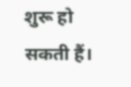शुरू हो सकती हैं।